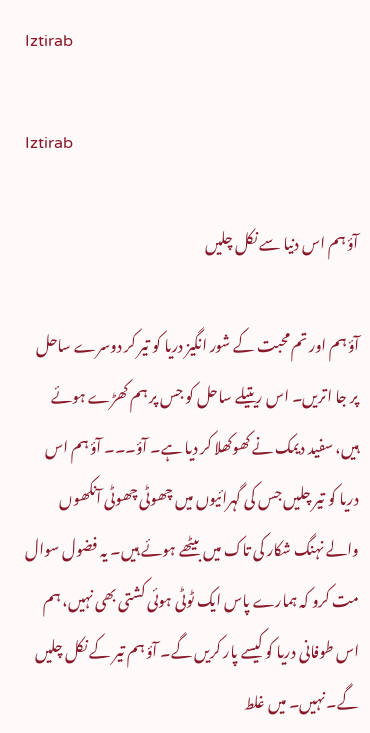Iztirab

Iztirab

آؤ ہم اس دنیا سے نکل چلیں

آؤ ہم اور تم محبت کے شور انگیز دریا کو تیر کر دوسرے ساحل پر جا اتریں۔ اس ریتیلے ساحل کو جس پر ہم کھڑے ہوئے ہیں، سفید دیمک نے کھوکھلا کر دیا ہے۔ آؤ۔۔۔ آؤ ہم اس دریا کو تیر چلیں جس کی گہرائیوں میں چھوٹی چھوٹی آنکھوں والے نہنگ شکار کی تاک میں بیٹھے ہوئے ہیں۔ یہ فضول سوال مت کرو کہ ہمارے پاس ایک ٹوٹی ہوئی کشتی بھی نہیں، ہم اس طوفانی دریا کو کیسے پار کریں گے۔ آؤ ہم تیر کے نکل چلیں گے۔ نہیں۔ میں غلط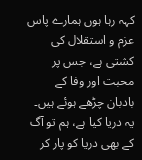کہہ رہا ہوں ہمارے پاس عزم و استقلال کی کشتی ہے، جس پر محبت اور وفا کے بادبان چڑھے ہوئے ہیں۔ یہ دریا کیا ہے، ہم تو آگ کے بھی دریا کو پار کر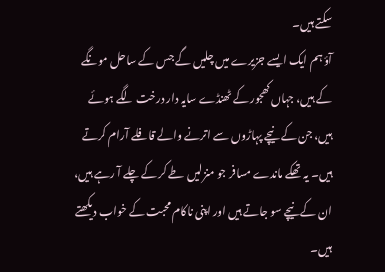سکتے ہیں۔
آؤ ہم ایک ایسے جزیرے میں چلیں گے جس کے ساحل مونگے کے ہیں، جہاں کھجور کے ٹھنڈے سایہ دار درخت لگے ہوئے ہیں، جن کے نیچے پہاڑوں سے اترنے والے قافلے آرام کرتے ہیں۔ یہ تھکے ماندے مسافر جو منزلیں طے کر کے چلے آ رہے ہیں، ان کے نیچے سو جاتے ہیں اور اپنی ناکام محبت کے خواب دیکھتے ہیں۔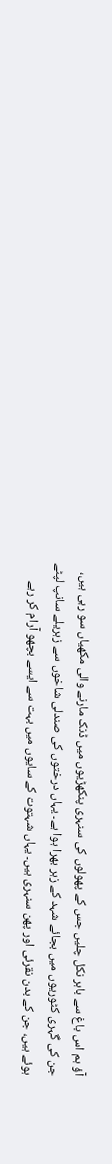آؤ ہم اس باغ سے باہر نکل چلیں جس کے پھولوں کی سنہری پنکھڑیوں میں ڈنک مارنے والی مکھیاں سو رہی ہیں، جن کی گہری کٹوریوں میں بجائے شہد کے زہر بھرا ہوا ہے۔ یہاں درختوں کی صندلی شاخوں سے زہریلے سانپ لپٹے ہوئے ہیں، جن کے بدن نقرئی اور پھن سنہری ہیں۔ یہاں شہتوت کے سایوں میں بہت سے ایسے بچھو آرام کر رہے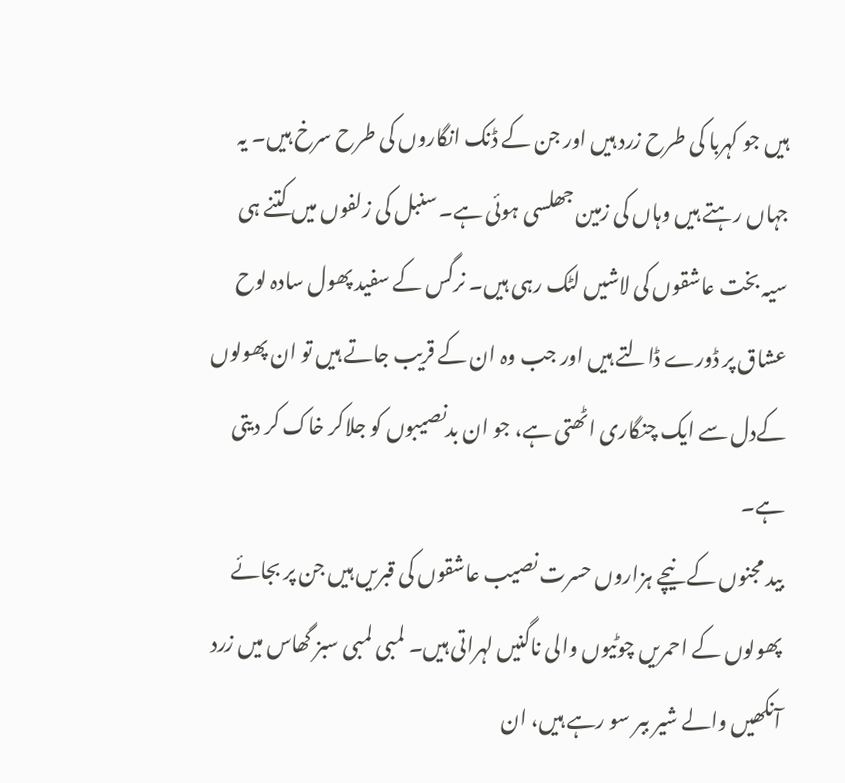ہیں جو کہربا کی طرح زرد ہیں اور جن کے ڈنک انگاروں کی طرح سرخ ہیں۔ یہ جہاں رہتے ہیں وہاں کی زمین جھلسی ہوئی ہے۔ سنبل کی زلفوں میں کتنے ہی سیہ بخت عاشقوں کی لاشیں لٹک رہی ہیں۔ نرگس کے سفید پھول سادہ لوح عشاق پر ڈورے ڈالتے ہیں اور جب وہ ان کے قریب جاتے ہیں تو ان پھولوں کےدل سے ایک چنگاری اٹھتی ہے، جو ان بدنصیبوں کو جلاکر خاک کر دیتی ہے۔
بید مجنوں کے نیچے ہزاروں حسرت نصیب عاشقوں کی قبریں ہیں جن پر بجائے پھولوں کے احمریں چوٹیوں والی ناگنیں لہراتی ہیں۔ لمبی لمبی سبز گھاس میں زرد آنکھیں والے شیر ببر سو رہے ہیں، ان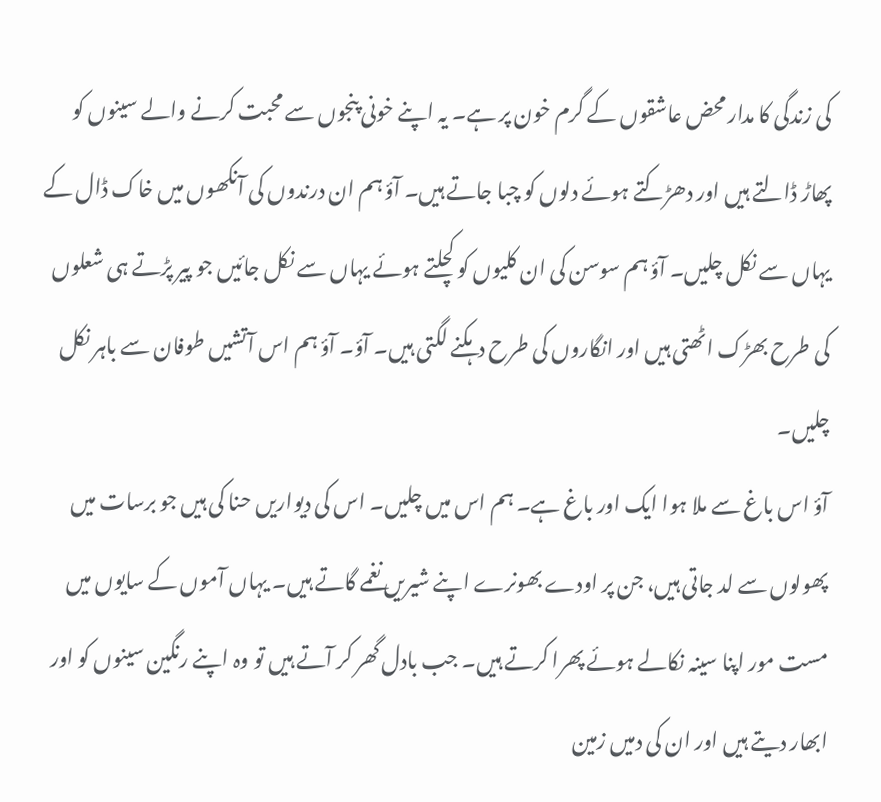کی زندگی کا مدار محض عاشقوں کے گرم خون پر ہے۔ یہ اپنے خونی پنجوں سے محبت کرنے والے سینوں کو پھاڑ ڈالتے ہیں اور دھڑکتے ہوئے دلوں کو چبا جاتے ہیں۔ آؤ ہم ان درندوں کی آنکھوں میں خاک ڈال کے یہاں سے نکل چلیں۔ آؤ ہم سوسن کی ان کلیوں کو کچلتے ہوئے یہاں سے نکل جائیں جو پیر پڑتے ہی شعلوں کی طرح بھڑک اٹھتی ہیں اور انگاروں کی طرح دہکنے لگتی ہیں۔ آؤ۔ آؤ ہم اس آتشیں طوفان سے باہر نکل چلیں۔
آؤ اس باغ سے ملا ہوا ایک اور باغ ہے۔ ہم اس میں چلیں۔ اس کی دیواریں حنا کی ہیں جو برسات میں پھولوں سے لد جاتی ہیں، جن پر اودے بھونرے اپنے شیریں نغمے گاتے ہیں۔ یہاں آموں کے سایوں میں مست مور اپنا سینہ نکالے ہوئے پھرا کرتے ہیں۔ جب بادل گھر کر آتے ہیں تو وہ اپنے رنگین سینوں کو اور ابھار دیتے ہیں اور ان کی دمیں زمین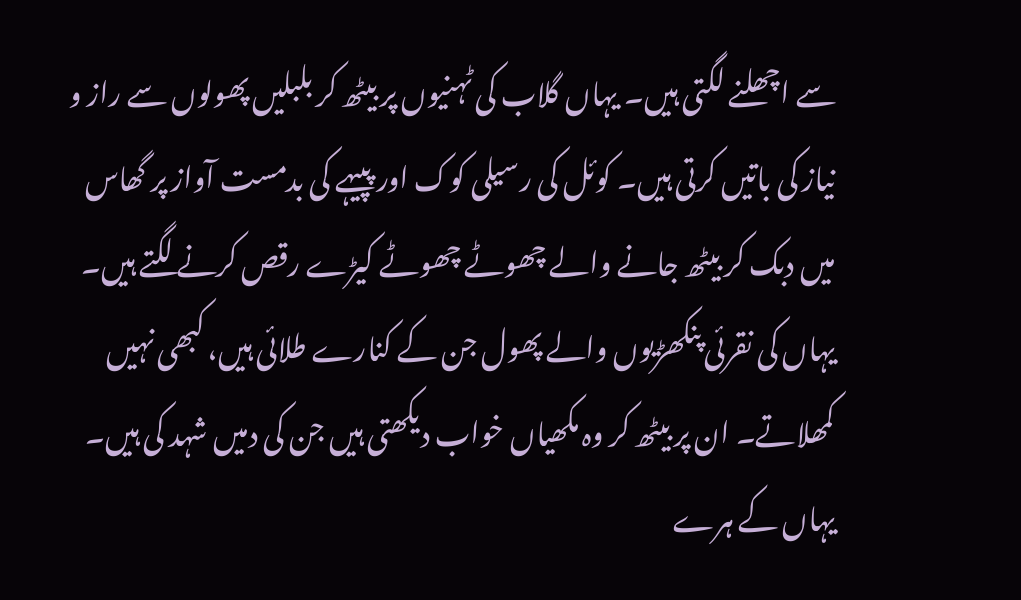سے اچھلنے لگتی ہیں۔ یہاں گلاب کی ٹہنیوں پر بیٹھ کر بلبلیں پھولوں سے راز و نیاز کی باتیں کرتی ہیں۔ کوئل کی رسیلی کوک اور پپیہے کی بدمست آواز پر گھاس میں دبک کر بیٹھ جانے والے چھوٹے چھوٹے کیڑے رقص کرنے لگتے ہیں۔ یہاں کی نقرئی پنکھڑیوں والے پھول جن کے کنارے طلائی ہیں، کبھی نہیں کمھلاتے۔ ان پر بیٹھ کر وہ مکھیاں خواب دیکھتی ہیں جن کی دمیں شہد کی ہیں۔
یہاں کے ہرے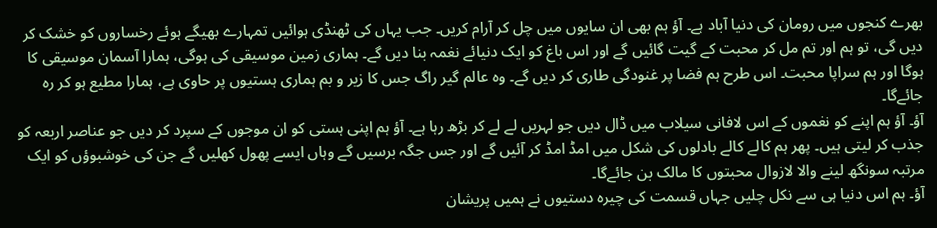بھرے کنجوں میں رومان کی دنیا آباد ہے۔ آؤ ہم بھی ان سایوں میں چل کر آرام کریں۔ جب یہاں کی ٹھنڈی ہوائیں تمہارے بھیگے ہوئے رخساروں کو خشک کر دیں گی، تو ہم اور تم مل کر محبت کے گیت گائیں گے اور اس باغ کو ایک دنیائے نغمہ بنا دیں گے۔ ہماری زمین موسیقی کی ہوگی، ہمارا آسمان موسیقی کا ہوگا اور ہم سراپا محبت۔ اس طرح ہم فضا پر غنودگی طاری کر دیں گے۔ وہ عالم گیر راگ جس کا زیر و بم ہماری ہستیوں پر حاوی ہے، ہمارا مطیع ہو کر رہ جائےگا۔
آؤ۔ آؤ ہم اپنے کو نغموں کے اس لافانی سیلاب میں ڈال دیں جو لہریں لے لے کر بڑھ رہا ہے۔ آؤ ہم اپنی ہستی کو ان موجوں کے سپرد کر دیں جو عناصر اربعہ کو جذب کر لیتی ہیں۔ پھر ہم کالے کالے بادلوں کی شکل میں امڈ امڈ کر آئیں گے اور جس جگہ برسیں گے وہاں ایسے پھول کھلیں گے جن کی خوشبوؤں کو ایک مرتبہ سونگھ لینے والا لازوال محبتوں کا مالک بن جائےگا۔
آؤ۔ ہم اس دنیا ہی سے نکل چلیں جہاں قسمت کی چیرہ دستیوں نے ہمیں پریشان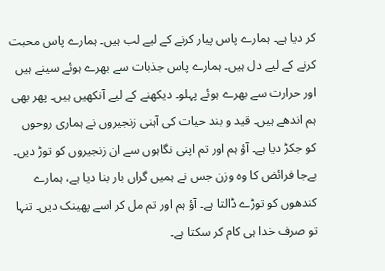کر دیا ہے۔ ہمارے پاس پیار کرنے کے لیے لب ہیں۔ ہمارے پاس محبت کرنے کے لیے دل ہیں۔ ہمارے پاس جذبات سے بھرے ہوئے سینے ہیں اور حرارت سے بھرے ہوئے پہلو۔ دیکھنے کے لیے آنکھیں ہیں۔ پھر بھی ہم اندھے ہیں۔ قید و بند حیات کی آہنی زنجیروں نے ہماری روحوں کو جکڑ دیا ہے۔ آؤ ہم اور تم اپنی نگاہوں سے ان زنجیروں کو توڑ دیں۔ بےجا فرائض کا وہ وزن جس نے ہمیں گراں بار بنا دیا ہے، ہمارے کندھوں کو توڑے ڈالتا ہے۔ آؤ ہم اور تم مل کر اسے پھینک دیں۔ تنہا تو صرف خدا ہی کام کر سکتا ہے۔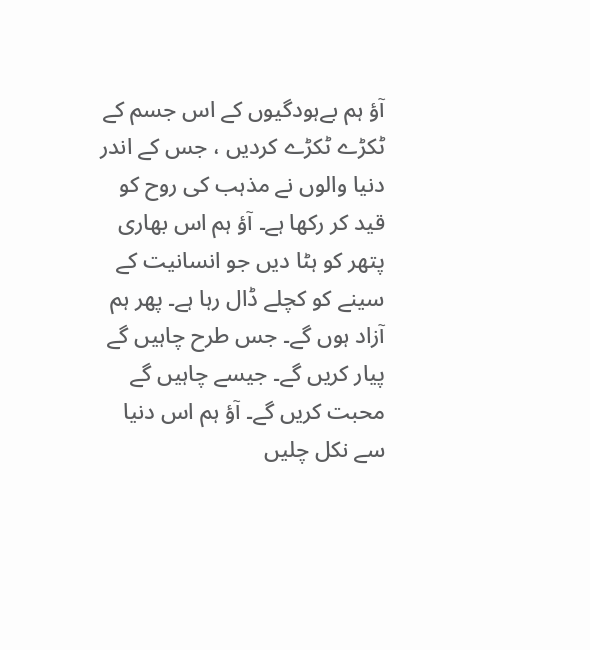آؤ ہم بےہودگیوں کے اس جسم کے ٹکڑے ٹکڑے کردیں ، جس کے اندر دنیا والوں نے مذہب کی روح کو قید کر رکھا ہے۔ آؤ ہم اس بھاری پتھر کو ہٹا دیں جو انسانیت کے سینے کو کچلے ڈال رہا ہے۔ پھر ہم آزاد ہوں گے۔ جس طرح چاہیں گے پیار کریں گے۔ جیسے چاہیں گے محبت کریں گے۔ آؤ ہم اس دنیا سے نکل چلیں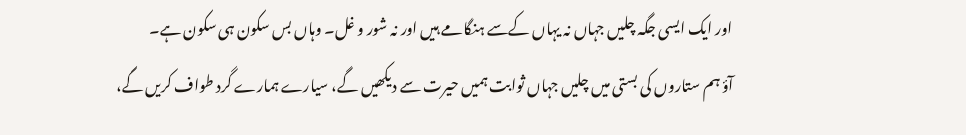اور ایک ایسی جگہ چلیں جہاں نہ یہاں کےسے ہنگامے ہیں اور نہ شور و غل۔ وہاں بس سکون ہی سکون ہے۔
آؤ ہم ستاروں کی بستی میں چلیں جہاں ثوابت ہمیں حیرت سے دیکھیں گے، سیارے ہمارے گرد طواف کریں گے،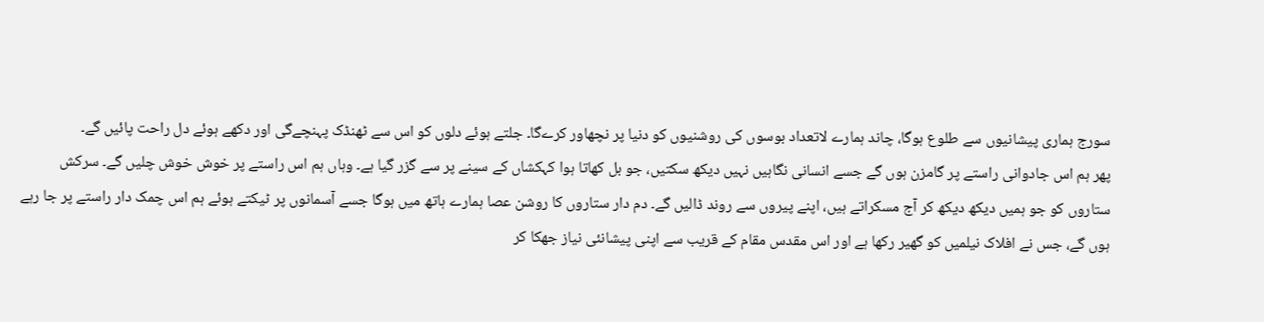سورج ہماری پیشانیوں سے طلوع ہوگا، چاند ہمارے لاتعداد بوسوں کی روشنیوں کو دنیا پر نچھاور کرےگا۔ جلتے ہوئے دلوں کو اس سے ٹھنڈک پہنچےگی اور دکھے ہوئے دل راحت پائیں گے۔
پھر ہم اس جادوانی راستے پر گامزن ہوں گے جسے انسانی نگاہیں نہیں دیکھ سکتیں، جو بل کھاتا ہوا کہکشاں کے سینے پر سے گزر گیا ہے۔ وہاں ہم اس راستے پر خوش خوش چلیں گے۔ سرکش ستاروں کو جو ہمیں دیکھ دیکھ کر آج مسکراتے ہیں، اپنے پیروں سے روند ڈالیں گے۔ دم دار ستاروں کا روشن عصا ہمارے ہاتھ میں ہوگا جسے آسمانوں پر ٹیکتے ہوئے ہم اس چمک دار راستے پر جا رہے ہوں گے، جس نے افلاک نیلمیں کو گھیر رکھا ہے اور اس مقدس مقام کے قریب سے اپنی پیشانئی نیاز جھکا کر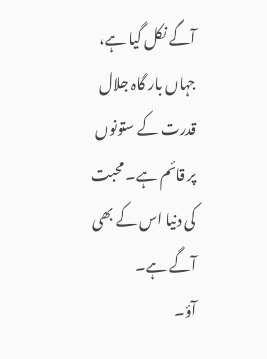آگے نکل گیا ہے، جہاں بار گاہ جلال قدرت کے ستونوں پر قائم ہے۔ محبت کی دنیا اس کے بھی آگے ہے۔
آؤ۔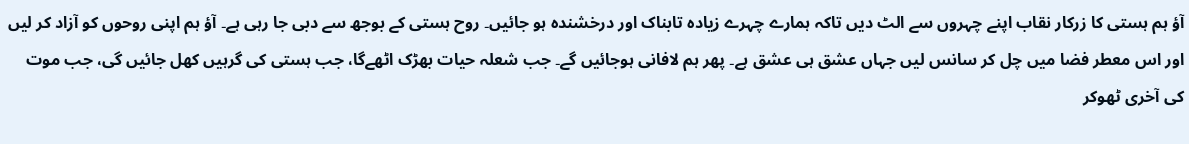آؤ ہم ہستی کا زرکار نقاب اپنے چہروں سے الٹ دیں تاکہ ہمارے چہرے زیادہ تابناک اور درخشندہ ہو جائیں۔ روح ہستی کے بوجھ سے دبی جا رہی ہے۔ آؤ ہم اپنی روحوں کو آزاد کر لیں اور اس معطر فضا میں چل کر سانس لیں جہاں عشق ہی عشق ہے۔ پھر ہم لافانی ہوجائیں گے۔ جب شعلہ حیات بھڑک اٹھےگا، جب ہستی کی گرہیں کھل جائیں گی، جب موت کی آخری ٹھوکر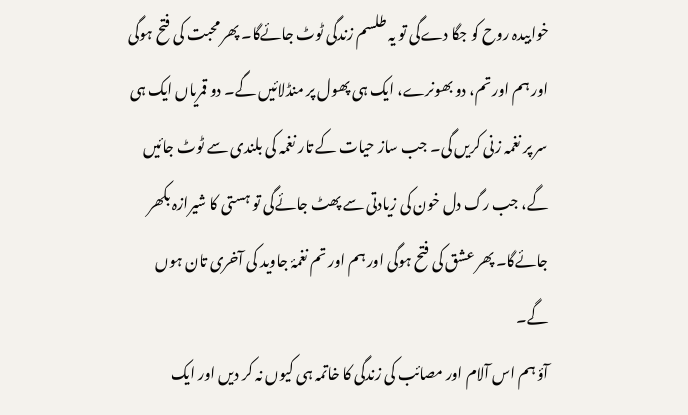خوابیدہ روح کو جگا دےگی تو یہ طلسم زندگی ٹوٹ جائےگا۔ پھر محبت کی فتح ہوگی اور ہم اور تم، دو بھونرے، ایک ہی پھول پر منڈلائیں گے۔ دو قمریاں ایک ہی سر پر نغمہ زنی کریں گی۔ جب ساز حیات کے تار نغمہ کی بلندی سے ٹوٹ جائیں گے، جب رگ دل خون کی زیادتی سے پھٹ جائےگی تو ہستی کا شیرازہ بکھر جائےگا۔ پھر عشق کی فتح ہوگی اور ہم اور تم نغمۂ جاوید کی آخری تان ہوں گے۔
آؤ ہم اس آلام اور مصائب کی زندگی کا خاتمہ ہی کیوں نہ کر دیں اور ایک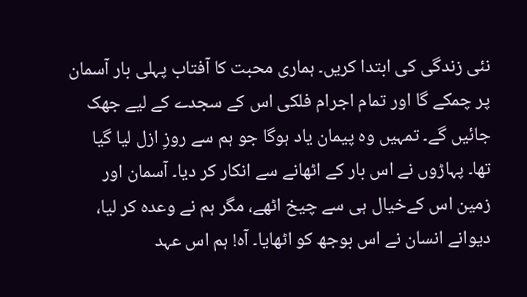نئی زندگی کی ابتدا کریں۔ ہماری محبت کا آفتاب پہلی بار آسمان پر چمکے گا اور تمام اجرام فلکی اس کے سجدے کے لیے جھک جائیں گے۔ تمہیں وہ پیمان یاد ہوگا جو ہم سے روزِ ازل لیا گیا تھا۔ پہاڑوں نے اس بار کے اٹھانے سے انکار کر دیا۔ آسمان اور زمین اس کےخیال ہی سے چیخ اٹھے، مگر ہم نے وعدہ کر لیا، دیوانے انسان نے اس بوجھ کو اٹھایا۔ آہ! ہم اس عہد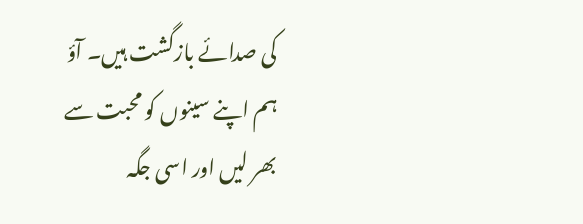کی صدائے بازگشت ہیں۔ آؤ ہم اپنے سینوں کو محبت سے بھر لیں اور اسی جگہ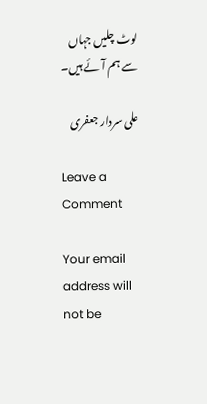لوٹ چلیں جہاں سے ہم آئے ہیں۔

علی سردار جعفری

Leave a Comment

Your email address will not be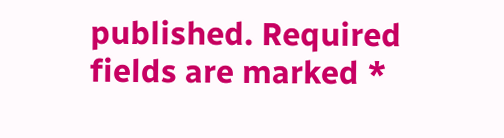published. Required fields are marked *